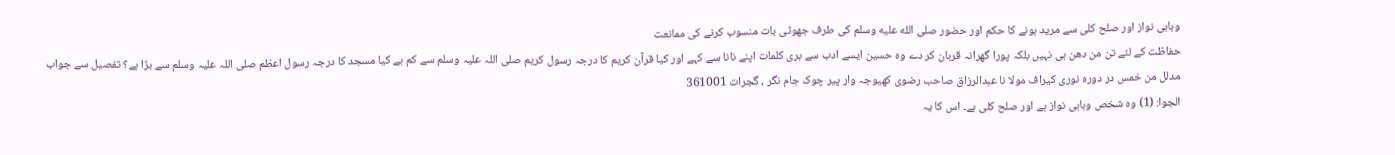وہابی نواز اور صلح کلی سے مرید ہونے کا حکم اور حضور صلى الله عليه وسلم کی طرف جھوٹی بات منسوب کرنے کی ممانعت
حفاظت کے لئے تن من دھن ہی نہیں بلکہ پورا گھرانہ قربان کر دے وہ حسین ایسے ادب سے بری کلمات اپنے نانا سے کہے اور کیا قرآن کریم کا درجہ رسول کریم صلی اللہ علیہ وسلم سے کم ہے کیا مسجد کا درجہ رسول اعظم صلی اللہ علیہ وسلم سے بڑا ہے؟ تفصیل سے جواب مدلل من خمس در دوره نوری کیراف مولا نا عبدالرزاق صاحب رضوی کھیوجہ وار پیر چوک جام نگر ، گجرات 361001
الجوا: (1) وہ شخص وہابی نواز ہے اور صلح کلی ہے۔ اس کا یہ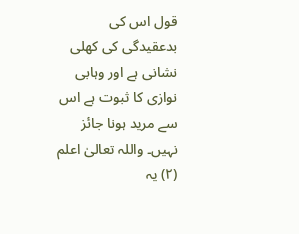قول اس کی بدعقیدگی کی کھلی نشانی ہے اور وہابی نوازی کا ثبوت ہے اس سے مرید ہونا جائز نہیں۔ واللہ تعالیٰ اعلم (۲) یہ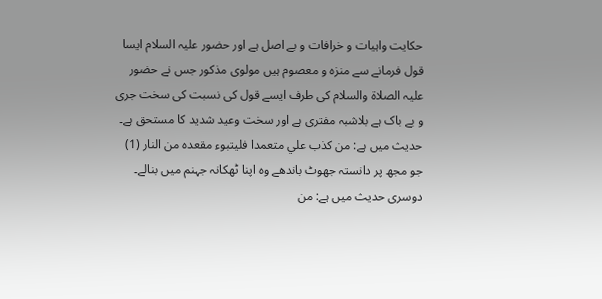حکایت واہیات و خرافات و بے اصل ہے اور حضور علیہ السلام ایسا قول فرمانے سے منزہ و معصوم ہیں مولوی مذکور جس نے حضور علیہ الصلاۃ والسلام کی طرف ایسے قول کی نسبت کی سخت جری و بے باک ہے بلاشبہ مفتری ہے اور سخت وعید شدید کا مستحق ہے۔ حدیث میں ہے: من كذب علي متعمدا فليتبوء مقعده من النار (1) جو مجھ پر دانستہ جھوٹ باندھے وہ اپنا ٹھکانہ جہنم میں بنالے۔ دوسری حدیث میں ہے: من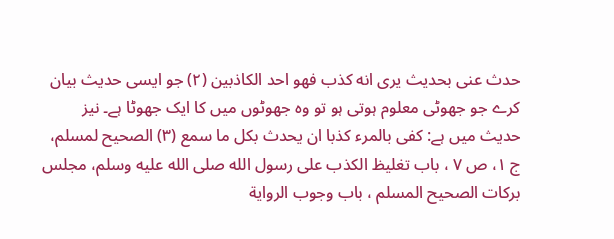حدث عنی بحديث يرى انه كذب فهو احد الكاذبين (۲) جو ایسی حدیث بیان کرے جو جھوٹی معلوم ہوتی ہو تو وہ جھوٹوں میں کا ایک جھوٹا ہے۔ نیز حدیث میں ہے: كفى بالمرء كذبا ان يحدث بكل ما سمع (۳) الصحیح لمسلم، ج ۱، ص ۷ ، باب تغليظ الكذب على رسول الله صلی الله علیه وسلم، مجلس برکات الصحيح المسلم ، باب وجوب الرواية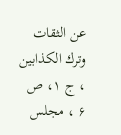عن الثقات وترك الكذابين ، ج ۱، ص ۶ ، مجلس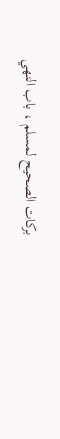بركات الصحیح لمسلم ، باب النهي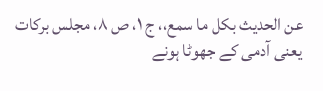عن الحديث بكل ما سمع،، ج ۱، ص ۸، مجلس برکات یعنی آدمی کے جھوٹا ہونے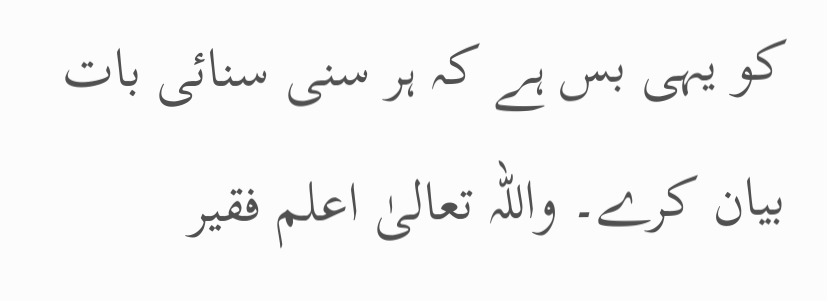کو یہی بس ہے کہ ہر سنی سنائی بات بیان کرے۔ واللہ تعالیٰ اعلم فقیر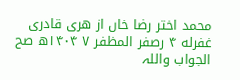محمد اختر رضا خاں از هری قادری غفرله ۴ رصفر المظفر ٧ ۱۴۰۴ھ صح الجواب واللہ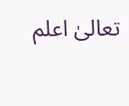تعالیٰ اعلم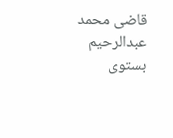قاضی محمد عبدالرحیم بستوی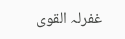غفرلہ القوی